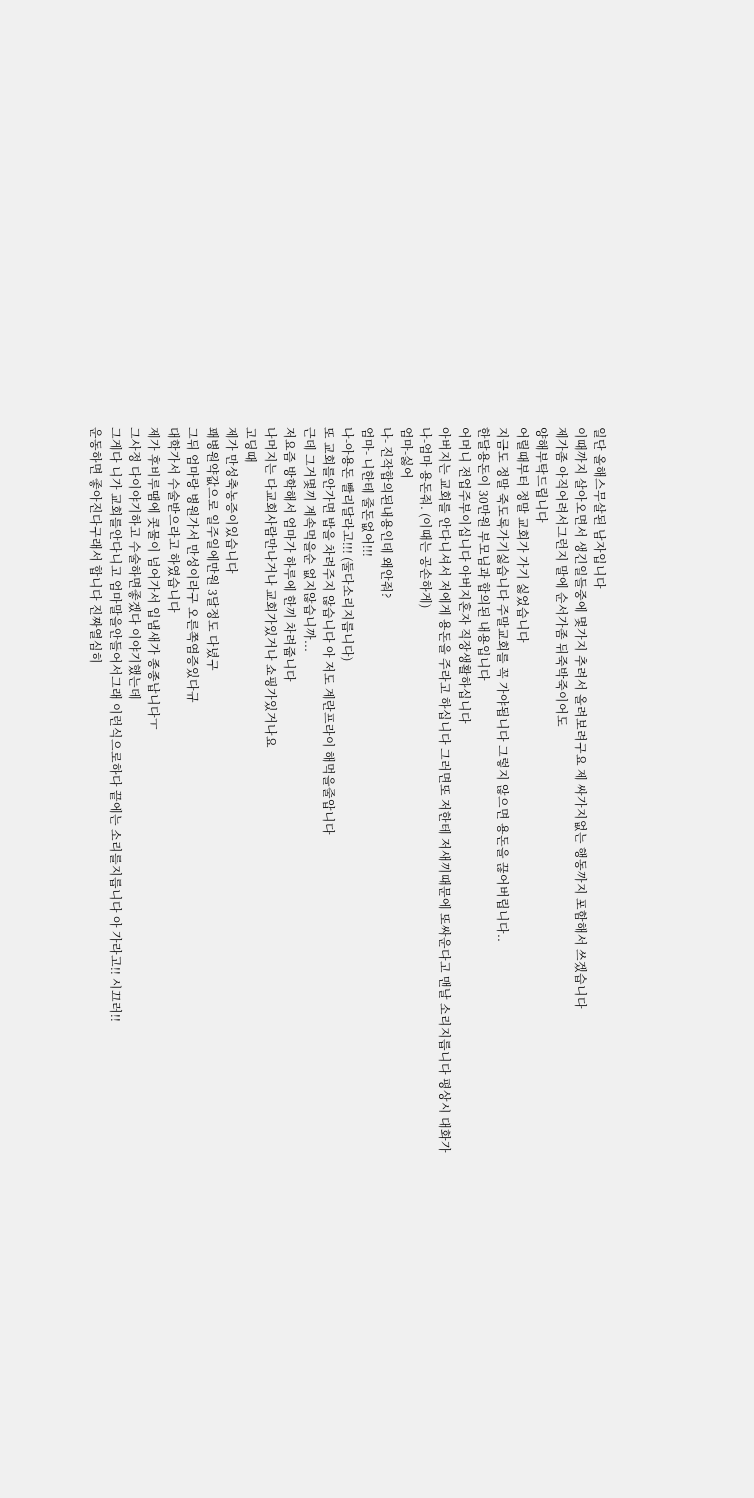일단 올해스무살된 남자입니다
이때까지 살아오면서 생긴일들중에 몇가지 추려서 올려보려구요 제 싸가지없는 행동까지 포함해서 쓰겠습니다
제가좀 아직어려서그런지 말에 순서가좀 뒤죽박죽이어도
양해부탁드립니다
어릴때부터 정말 교회가 가기 싫었습니다
지금도 정말 죽도록가기싫습니다 주말교회를 꼭 가야됩니다 그렇지 않으면 용돈을 끊어버립니다..
한달용돈이 30만원 부모님과 합의된 내용입니다
어머니 전업주부이십니다 아버지혼자 직장생활하십니다
아버지는 교회를 안다니셔서 저에게 용돈을 주라고 하십니다 그러면또 저한테 저새끼때문에 또싸운다고 맨날 소리지릅니다 평상시 대화가
나-엄마 용돈줘. (이때는 공손하게)
엄마-싫어
나- 진작합의된내용인데 왜안줘?
엄마- 니한테 줄돈없어!!!
나-아용돈 빨리달라고!!! (둘다소리지릅니다)
또 교회를안가면 밥을 차려주지 않습니다 아 저도 계란프라이 해먹을줄압니다
근데 그거몇끼 계속먹을순 없지않습니까...
저요즘 방학해서 엄마가 하루에 한끼 차려줍니다
나머지는 다교회사람만나거나 교회가있거나 쇼핑가있거나요
고딩때
제가 만성축농증이있습니다
꽤병원약값으로 일주일에만원 3달정도 다녔구
그뒤 엄마랑 병원가서 만성이라구 오른쪽염증있다규
대학가서 수술받으라고 하였습니다
제가 후비루땜에 콧물이 넘어가서 입냄새가 종종납니다ㅜ
그사정 다이야기하고 수술하면좋겠다 이야기했는데
그게다 니가 교회를안다니고 엄마말을안들어서그래 이런식으로하다 끝에는 소리를지릅니다 아 가라고!! 시끄러!!
운동하면 좋아진다구래서 합니다 진짜열심히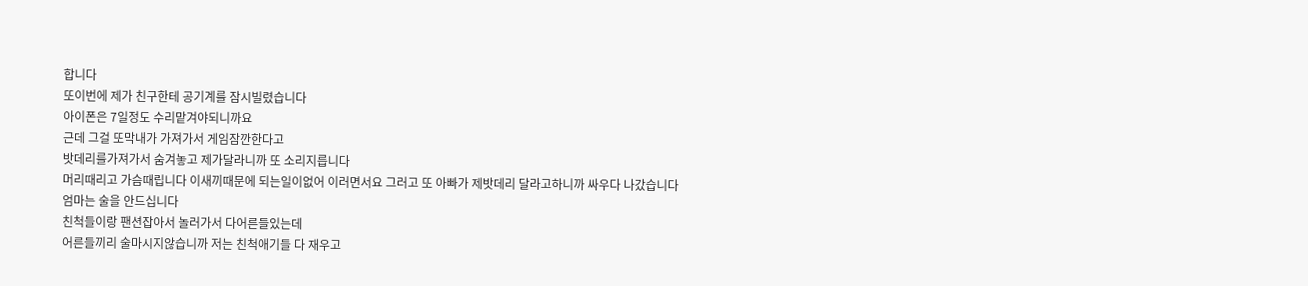합니다
또이번에 제가 친구한테 공기계를 잠시빌렸습니다
아이폰은 7일정도 수리맡겨야되니까요
근데 그걸 또막내가 가져가서 게임잠깐한다고
밧데리를가져가서 숨겨놓고 제가달라니까 또 소리지릅니다
머리때리고 가슴때립니다 이새끼때문에 되는일이없어 이러면서요 그러고 또 아빠가 제밧데리 달라고하니까 싸우다 나갔습니다
엄마는 술을 안드십니다
친척들이랑 팬션잡아서 놀러가서 다어른들있는데
어른들끼리 술마시지않습니까 저는 친척애기들 다 재우고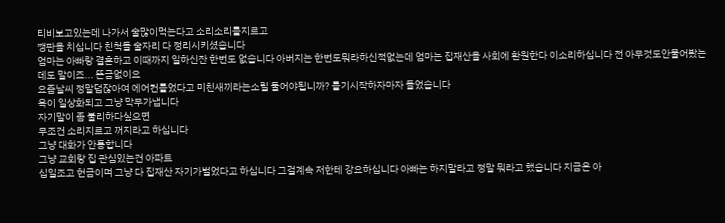티비보고있는데 나가서 술많이먹는다고 소리소리를지르고
깽판을 치십니다 친척들 술자리 다 정리시키셨습니다
엄마는 아빠랑 결혼하고 이때까지 일하신잔 한번도 없습니다 아버지는 한번도뭐라하신적없는데 엄마는 집재산을 사회에 환원한다 이소리하십니다 전 아무것도안물어봤는데도 말이죠... 뜬금없이요
요즘날씨 정말덥잖아여 에어컨틀었다고 미친새끼라는소릴 둘어야됩니까? 틀기시작하자마자 들었습니다
욕이 일상화되고 그냥 막무가냅니다
자기말이 좀 불리하다싶으면
무조건 소리지르고 꺼지라고 하십니다
그냥 대화가 안통합니다
그냥 교회랑 집 관심있는건 아파트
십일조고 헌금이며 그냥 다 집재산 자기가벌었다고 하십니다 그걸계속 저한테 강요하십니다 아빠는 하지말라고 정말 뭐라고 했습니다 지금은 아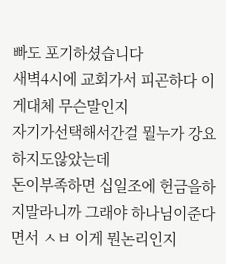빠도 포기하셨습니다
새벽4시에 교회가서 피곤하다 이게대체 무슨말인지
자기가선택해서간걸 뭘누가 강요하지도않았는데
돈이부족하면 십일조에 헌금을하지말라니까 그래야 하나님이준다면서 ㅅㅂ 이게 뭔논리인지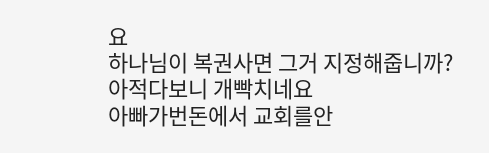요
하나님이 복권사면 그거 지정해줍니까?
아적다보니 개빡치네요
아빠가번돈에서 교회를안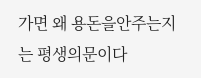가면 왜 용돈을안주는지는 평생의문이다